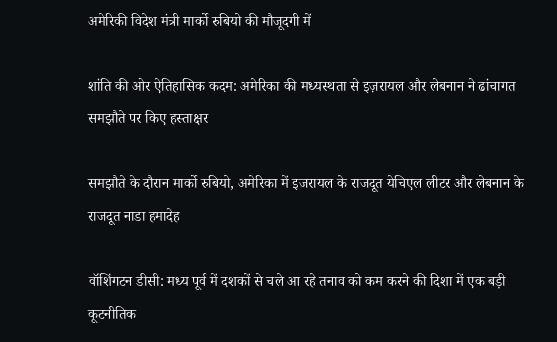अमेरिकी विदेश मंत्री मार्को रुबियो की मौजूदगी में

शांति की ओर ऐतिहासिक कदम: अमेरिका की मध्यस्थता से इज़रायल और लेबनान ने ढांचागत समझौते पर किए हस्ताक्षर

समझौते के दौरान मार्को रुबियो, अमेरिका में इजरायल के राजदूत येचिएल लीटर और लेबनान के राजदूत नाडा हमादेह

वॉशिंगटन डीसी: मध्य पूर्व में दशकों से चले आ रहे तनाव को कम करने की दिशा में एक बड़ी कूटनीतिक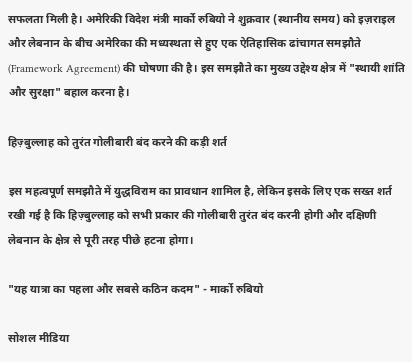सफलता मिली है। अमेरिकी विदेश मंत्री मार्को रुबियो ने शुक्रवार (स्थानीय समय) को इज़राइल और लेबनान के बीच अमेरिका की मध्यस्थता से हुए एक ऐतिहासिक ढांचागत समझौते (Framework Agreement) की घोषणा की है। इस समझौते का मुख्य उद्देश्य क्षेत्र में "स्थायी शांति और सुरक्षा" बहाल करना है।

हिज़्बुल्लाह को तुरंत गोलीबारी बंद करने की कड़ी शर्त

इस महत्वपूर्ण समझौते में युद्धविराम का प्रावधान शामिल है, लेकिन इसके लिए एक सख्त शर्त रखी गई है कि हिज़्बुल्लाह को सभी प्रकार की गोलीबारी तुरंत बंद करनी होगी और दक्षिणी लेबनान के क्षेत्र से पूरी तरह पीछे हटना होगा।

"यह यात्रा का पहला और सबसे कठिन कदम" - मार्को रुबियो

सोशल मीडिया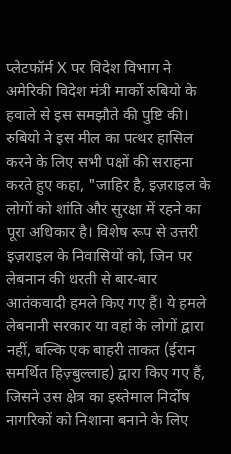प्लेटफॉर्म X पर विदेश विभाग ने अमेरिकी विदेश मंत्री मार्को रुबियो के हवाले से इस समझौते की पुष्टि की। रुबियो ने इस मील का पत्थर हासिल करने के लिए सभी पक्षों की सराहना करते हुए कहा, "जाहिर है, इज़राइल के लोगों को शांति और सुरक्षा में रहने का पूरा अधिकार है। विशेष रूप से उत्तरी इज़राइल के निवासियों को, जिन पर लेबनान की धरती से बार-बार आतंकवादी हमले किए गए हैं। ये हमले लेबनानी सरकार या वहां के लोगों द्वारा नहीं, बल्कि एक बाहरी ताकत (ईरान समर्थित हिज़्बुल्लाह) द्वारा किए गए हैं, जिसने उस क्षेत्र का इस्तेमाल निर्दोष नागरिकों को निशाना बनाने के लिए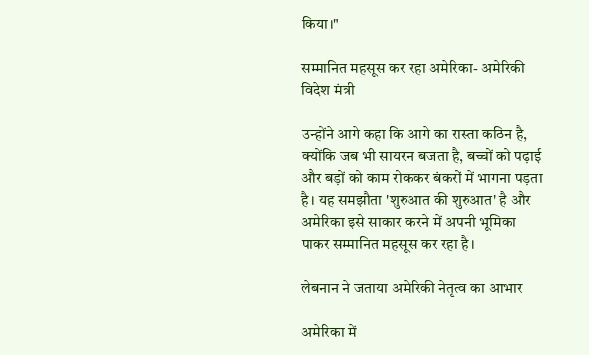किया।"

सम्मानित महसूस कर रहा अमेरिका- अमेरिकी विदेश मंत्री

उन्होंने आगे कहा कि आगे का रास्ता कठिन है, क्योंकि जब भी सायरन बजता है, बच्चों को पढ़ाई और बड़ों को काम रोककर बंकरों में भागना पड़ता है। यह समझौता 'शुरुआत की शुरुआत' है और अमेरिका इसे साकार करने में अपनी भूमिका पाकर सम्मानित महसूस कर रहा है।

लेबनान ने जताया अमेरिकी नेतृत्व का आभार

अमेरिका में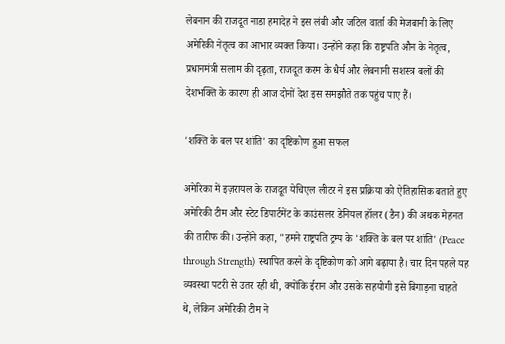लेबनान की राजदूत नाडा हमादेह ने इस लंबी और जटिल वार्ता की मेजबानी के लिए अमेरिकी नेतृत्व का आभार व्यक्त किया। उन्होंने कहा कि राष्ट्रपति औन के नेतृत्व, प्रधानमंत्री सलाम की दृढ़ता, राजदूत करम के धैर्य और लेबनानी सशस्त्र बलों की देशभक्ति के कारण ही आज दोनों देश इस समझौते तक पहुंच पाए हैं।

'शक्ति के बल पर शांति' का दृष्टिकोण हुआ सफल

अमेरिका में इज़रायल के राजदूत येचिएल लीटर ने इस प्रक्रिया को ऐतिहासिक बताते हुए अमेरिकी टीम और स्टेट डिपार्टमेंट के काउंसलर डेनियल हॉलर (डैन) की अथक मेहनत की तारीफ की। उन्होंने कहा, "हमने राष्ट्रपति ट्रम्प के 'शक्ति के बल पर शांति' (Peace through Strength) स्थापित करने के दृष्टिकोण को आगे बढ़ाया है। चार दिन पहले यह व्यवस्था पटरी से उतर रही थी, क्योंकि ईरान और उसके सहयोगी इसे बिगाड़ना चाहते थे, लेकिन अमेरिकी टीम ने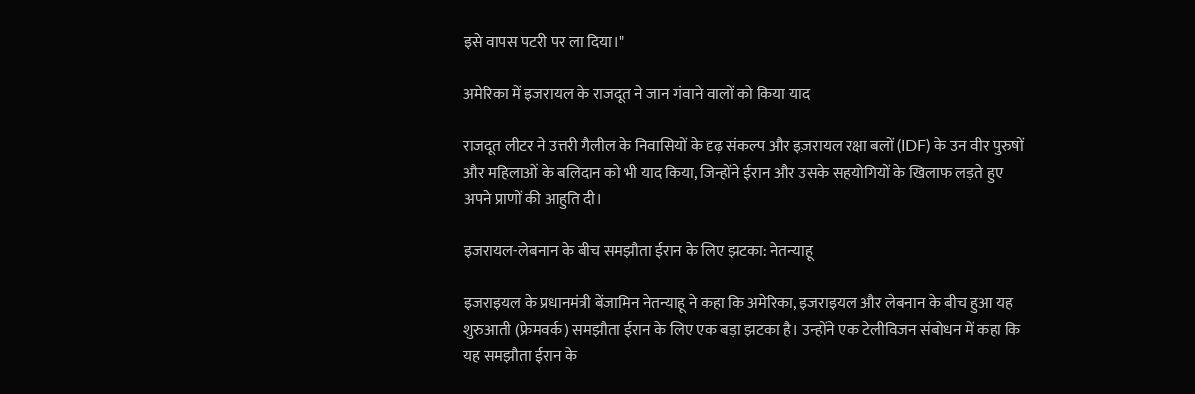इसे वापस पटरी पर ला दिया।"

अमेरिका में इजरायल के राजदूत ने जान गंवाने वालों को किया याद

राजदूत लीटर ने उत्तरी गैलील के निवासियों के दृढ़ संकल्प और इज़रायल रक्षा बलों (IDF) के उन वीर पुरुषों और महिलाओं के बलिदान को भी याद किया, जिन्होंने ईरान और उसके सहयोगियों के खिलाफ लड़ते हुए अपने प्राणों की आहुति दी।

इजरायल-लेबनान के बीच समझौता ईरान के लिए झटका: नेतन्याहू

इजराइयल के प्रधानमंत्री बेंजामिन नेतन्याहू ने कहा कि अमेरिका, इजराइयल और लेबनान के बीच हुआ यह शुरुआती (फ्रेमवर्क) समझौता ईरान के लिए एक बड़ा झटका है। उन्होंने एक टेलीविजन संबोधन में कहा कि यह समझौता ईरान के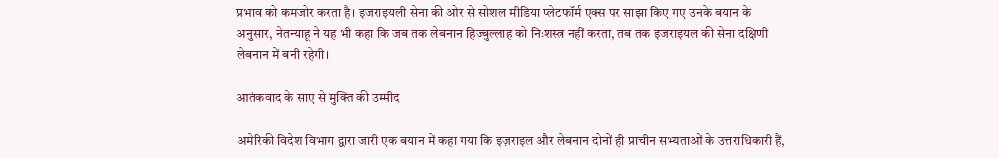प्रभाव को कमजोर करता है। इजराइयली सेना की ओर से सोशल मीडिया प्लेटफॉर्म एक्स पर साझा किए गए उनके बयान के अनुसार, नेतन्याहू ने यह भी कहा कि जब तक लेबनान हिज्बुल्लाह को निःशस्त्र नहीं करता, तब तक इजराइयल की सेना दक्षिणी लेबनान में बनी रहेगी।

आतंकवाद के साए से मुक्ति की उम्मीद

अमेरिकी विदेश विभाग द्वारा जारी एक बयान में कहा गया कि इज़राइल और लेबनान दोनों ही प्राचीन सभ्यताओं के उत्तराधिकारी हैं,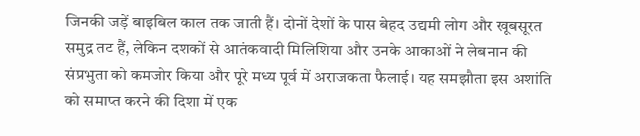जिनकी जड़ें बाइबिल काल तक जाती हैं। दोनों देशों के पास बेहद उद्यमी लोग और खूबसूरत समुद्र तट हैं, लेकिन दशकों से आतंकवादी मिलिशिया और उनके आकाओं ने लेबनान की संप्रभुता को कमजोर किया और पूरे मध्य पूर्व में अराजकता फैलाई। यह समझौता इस अशांति को समाप्त करने की दिशा में एक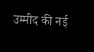उम्मीद की नई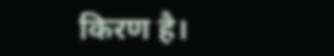किरण है।